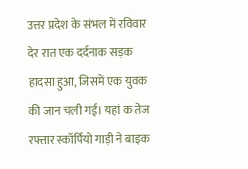उत्तर प्रदेश के संभल में रविवार देर रात एक दर्दनाक सड़क हादसा हुआ, जिसमें एक युवक की जान चली गई। यहां क तेज रफ्तार स्कॉर्पियो गाड़ी ने बाइक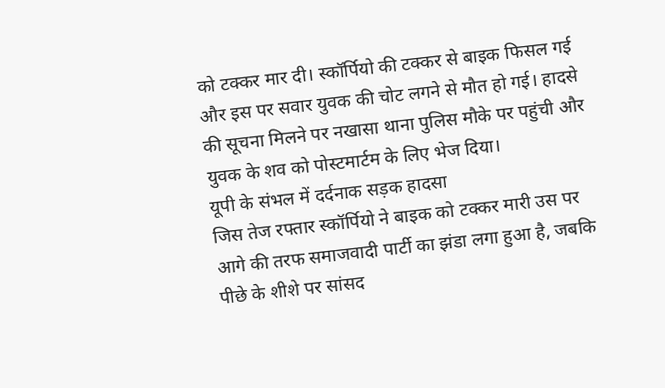को टक्कर मार दी। स्कॉर्पियो की टक्कर से बाइक फिसल गई और इस पर सवार युवक की चोट लगने से मौत हो गई। हादसे की सूचना मिलने पर नखासा थाना पुलिस मौके पर पहुंची और युवक के शव को पोस्टमार्टम के लिए भेज दिया।
यूपी के संभल में दर्दनाक सड़क हादसा
जिस तेज रफ्तार स्कॉर्पियो ने बाइक को टक्कर मारी उस पर आगे की तरफ समाजवादी पार्टी का झंडा लगा हुआ है, जबकि पीछे के शीशे पर सांसद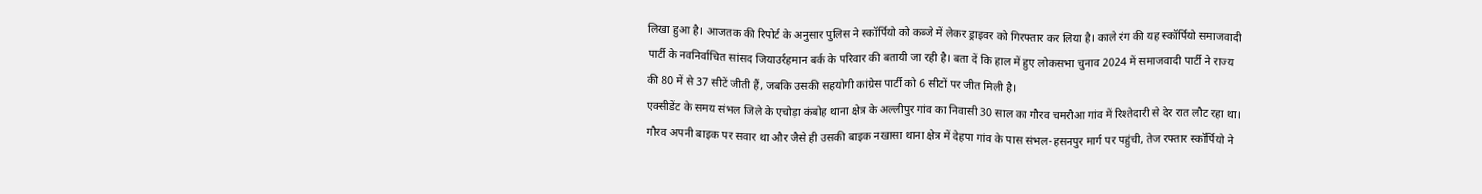लिखा हुआ है। आजतक की रिपोर्ट के अनुसार पुलिस ने स्कॉर्पियो को कब्जे में लेकर ड्राइवर को गिरफ्तार कर लिया है। काले रंग की यह स्कॉर्पियो समाजवादी पार्टी के नवनिर्वाचित सांसद जियाउर्रहमान बर्क के परिवार की बतायी जा रही है। बता दें कि हाल में हुए लोकसभा चुनाव 2024 में समाजवादी पार्टी ने राज्य की 80 में से 37 सीटें जीती हैं, जबकि उसकी सहयोगी कांग्रेस पार्टी को 6 सीटों पर जीत मिली है।
एक्सीडेंट के समय संभल जिले के एचोड़ा कंबोह थाना क्षेत्र के अल्लीपुर गांव का निवासी 30 साल का गौरव चमरौआ गांव में रिश्तेदारी से देर रात लौट रहा था। गौरव अपनी बाइक पर सवार था और जैसे ही उसकी बाइक नखासा थाना क्षेत्र में देहपा गांव के पास संभल-हसनपुर मार्ग पर पहुंची, तेज रफ्तार स्कॉर्पियो ने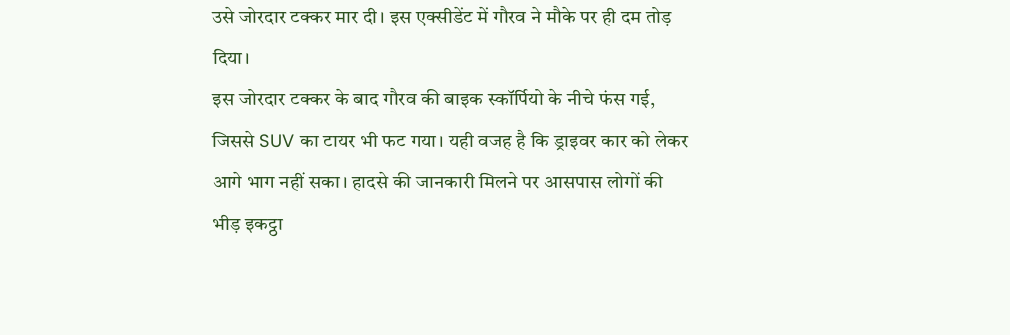उसे जोरदार टक्कर मार दी। इस एक्सीडेंट में गौरव ने मौके पर ही दम तोड़ दिया।
इस जोरदार टक्कर के बाद गौरव की बाइक स्कॉर्पियो के नीचे फंस गई, जिससे SUV का टायर भी फट गया। यही वजह है कि ड्राइवर कार को लेकर आगे भाग नहीं सका। हादसे की जानकारी मिलने पर आसपास लोगों की भीड़ इकट्ठा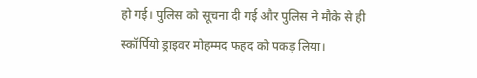हो गई। पुलिस को सूचना दी गई और पुलिस ने मौके से ही स्कॉर्पियो ड्राइवर मोहम्मद फहद को पकड़ लिया।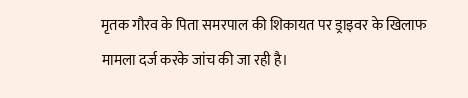मृतक गौरव के पिता समरपाल की शिकायत पर ड्राइवर के खिलाफ मामला दर्ज करके जांच की जा रही है।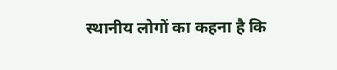स्थानीय लोगों का कहना है कि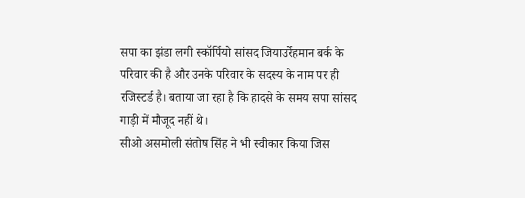सपा का झंडा लगी स्कॉर्पियो सांसद जियाउर्रेहमान बर्क के परिवार की है और उनके परिवार के सदस्य के नाम पर ही रजिस्टर्ड है। बताया जा रहा है कि हादसे के समय सपा सांसद गाड़ी में मौजूद नहीं थे।
सीओ असमोली संतोष सिंह ने भी स्वीकार किया जिस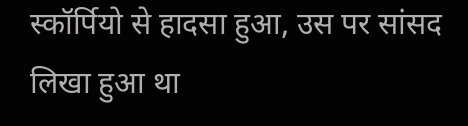स्कॉर्पियो से हादसा हुआ, उस पर सांसद लिखा हुआ था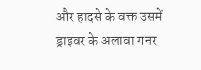और हादसे के वक्त उसमें ड्राइवर के अलावा गनर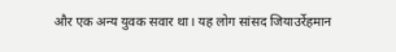और एक अन्य युवक सवार था। यह लोग सांसद जियाउर्रेहमान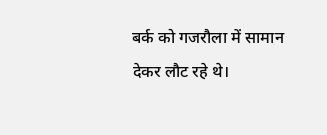बर्क को गजरौला में सामान देकर लौट रहे थे।